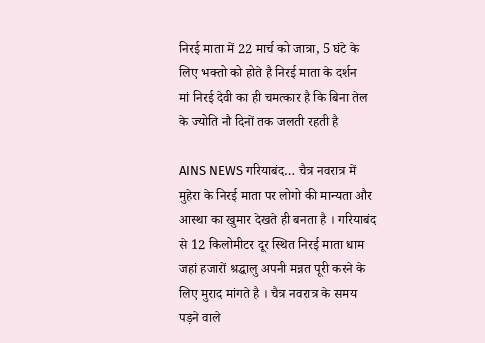निरई माता में 22 मार्च को जात्रा, 5 घंटे के लिए भक्तो को होते है निरई माता के दर्शन
मां निरई देवी का ही चमत्कार है कि बिना तेल के ज्योति नौ दिनों तक जलती रहती है

AINS NEWS गरियाबंद… चैत्र नवरात्र में मुहेरा के निरई माता पर लोगो की मान्यता और आस्था का खुमार देखते ही बनता है । गरियाबंद से 12 किलोमीटर दूर स्थित निरई माता धाम जहां हजारों श्रद्धालु अपनी मन्नत पूरी करने के लिए मुराद मांगते है । चैत्र नवरात्र के समय पड़ने वाले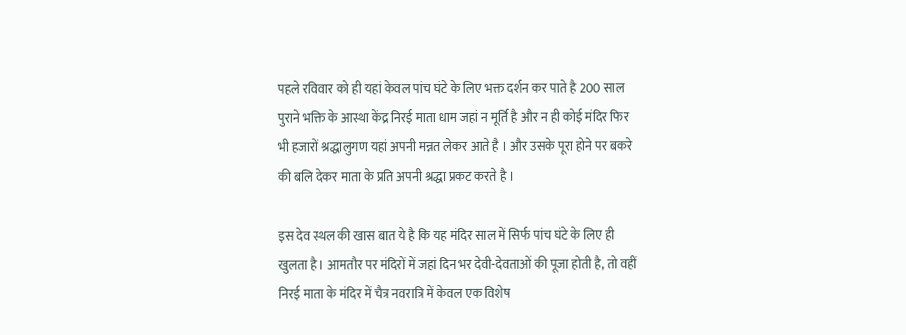पहले रविवार को ही यहां केवल पांच घंटे के लिए भक्त दर्शन कर पाते है 200 साल पुराने भक्ति के आस्था केंद्र निरई माता धाम जहां न मूर्ति है और न ही कोई मंदिर फिर भी हजारों श्रद्धालुगण यहां अपनी मन्नत लेकर आते है । और उसके पूरा होने पर बकरे की बलि देकर माता के प्रति अपनी श्रद्धा प्रकट करते है ।

इस देव स्थल की खास बात ये है कि यह मंदिर साल में सिर्फ पांच घंटे के लिए ही खुलता है। आमतौर पर मंदिरों में जहां दिन भर देवी-देवताओं की पूजा होती है, तो वहीं निरई माता के मंदिर में चैत्र नवरात्रि में केवल एक विशेष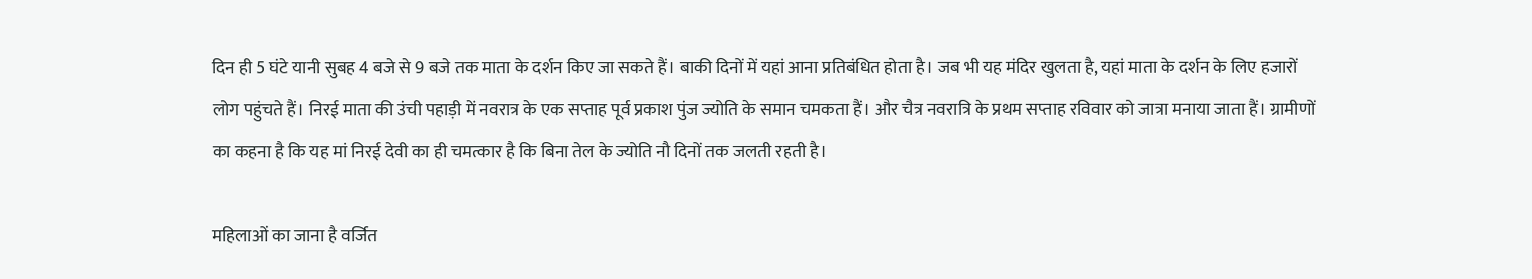दिन ही 5 घंटे यानी सुबह 4 बजे से 9 बजे तक माता के दर्शन किए जा सकते हैं। बाकी दिनों में यहां आना प्रतिबंधित होता है। जब भी यह मंदिर खुलता है, यहां माता के दर्शन के लिए हजारों लोग पहुंचते हैं। निरई माता की उंची पहाड़ी में नवरात्र के एक सप्ताह पूर्व प्रकाश पुंज ज्योति के समान चमकता हैं। और चैत्र नवरात्रि के प्रथम सप्ताह रविवार को जात्रा मनाया जाता हैं। ग्रामीणों का कहना है कि यह मां निरई देवी का ही चमत्कार है कि बिना तेल के ज्योति नौ दिनों तक जलती रहती है।

महिलाओं का जाना है वर्जित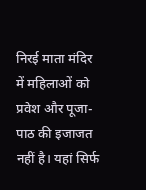निरई माता मंदिर में महिलाओं को प्रवेश और पूजा-पाठ की इजाजत नहीं है। यहां सिर्फ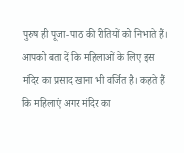पुरुष ही पूजा-पाठ की रीतियों को निभाते हैं। आपको बता दें कि महिलाओं के लिए इस मंदिर का प्रसाद खाना भी वर्जित है। कहते हैं कि महिलाएं अगर मंदिर का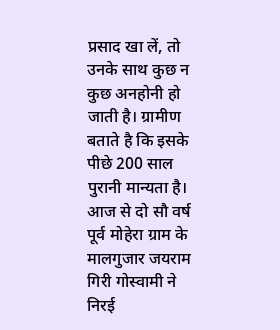प्रसाद खा लें, तो उनके साथ कुछ न कुछ अनहोनी हो जाती है। ग्रामीण बताते है कि इसके पीछे 200 साल पुरानी मान्यता है। आज से दो सौ वर्ष पूर्व मोहेरा ग्राम के मालगुजार जयराम गिरी गोस्वामी ने निरई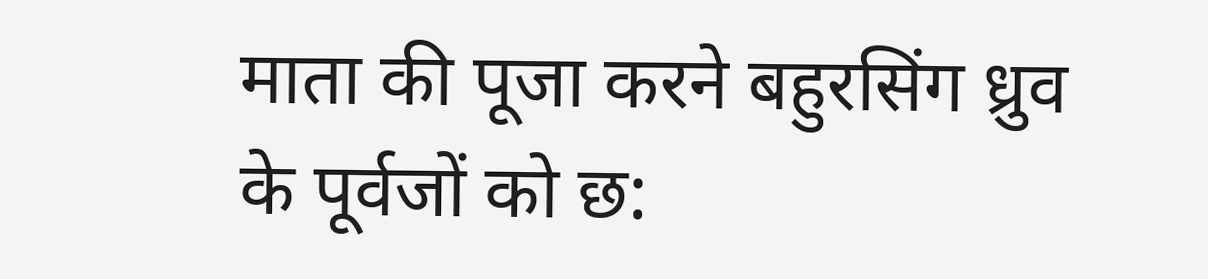माता की पूजा करने बहुरसिंग ध्रुव के पूर्वजों को छ: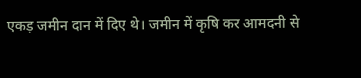एकड़ जमीन दान में दिए थे। जमीन में कृषि कर आमदनी से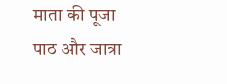माता की पूजा पाठ और जात्रा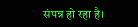संपन्न हो रहा है।